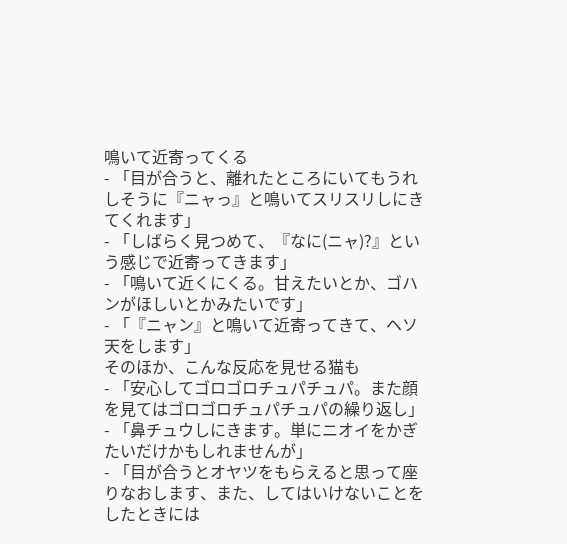鳴いて近寄ってくる
- 「目が合うと、離れたところにいてもうれしそうに『ニャっ』と鳴いてスリスリしにきてくれます」
- 「しばらく見つめて、『なに(ニャ)?』という感じで近寄ってきます」
- 「鳴いて近くにくる。甘えたいとか、ゴハンがほしいとかみたいです」
- 「『ニャン』と鳴いて近寄ってきて、ヘソ天をします」
そのほか、こんな反応を見せる猫も
- 「安心してゴロゴロチュパチュパ。また顔を見てはゴロゴロチュパチュパの繰り返し」
- 「鼻チュウしにきます。単にニオイをかぎたいだけかもしれませんが」
- 「目が合うとオヤツをもらえると思って座りなおします、また、してはいけないことをしたときには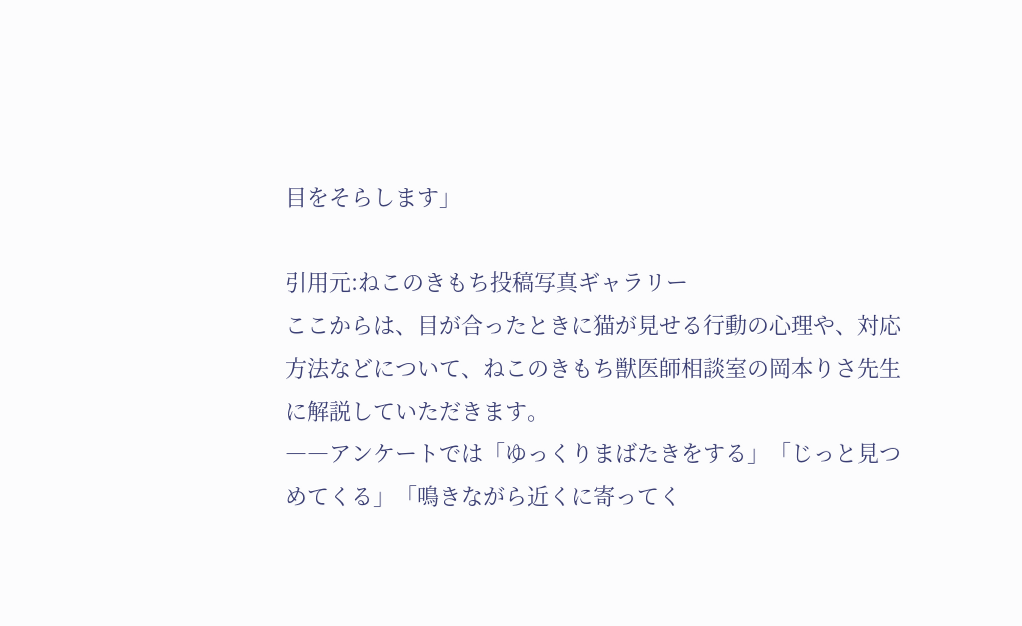目をそらします」

引用元:ねこのきもち投稿写真ギャラリー
ここからは、目が合ったときに猫が見せる行動の心理や、対応方法などについて、ねこのきもち獣医師相談室の岡本りさ先生に解説していただきます。
――アンケートでは「ゆっくりまばたきをする」「じっと見つめてくる」「鳴きながら近くに寄ってく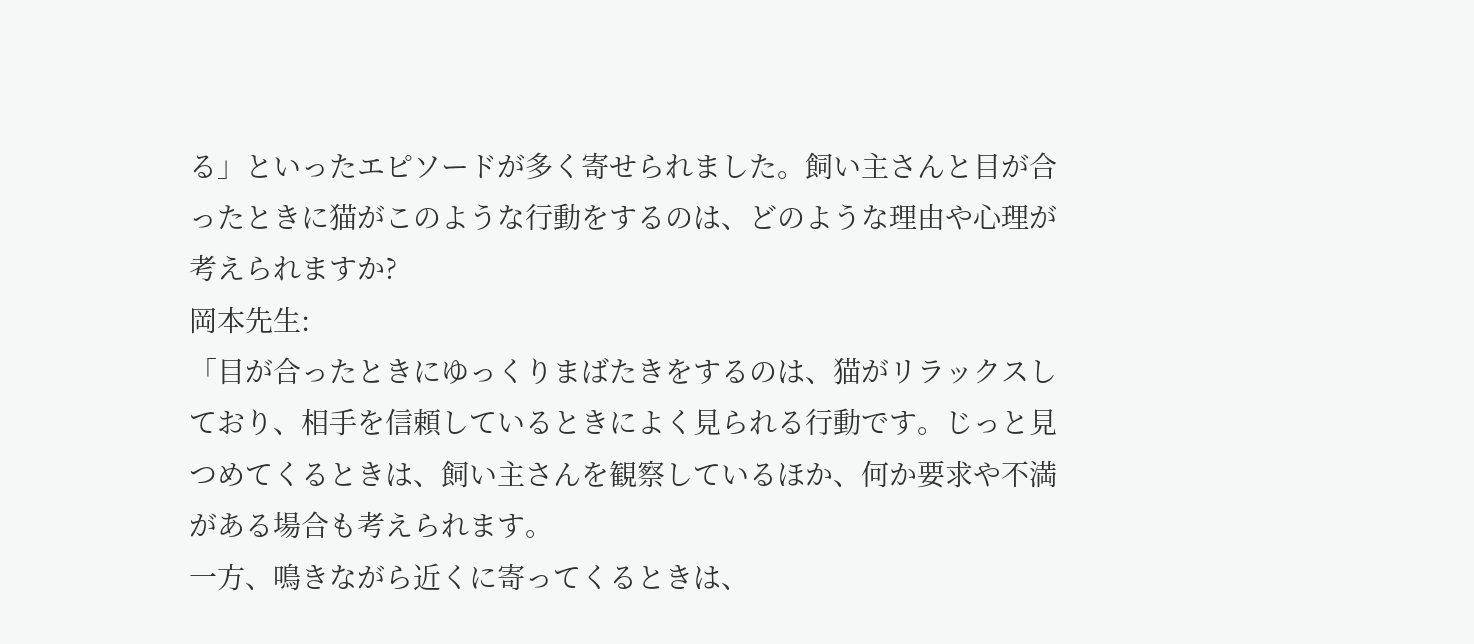る」といったエピソードが多く寄せられました。飼い主さんと目が合ったときに猫がこのような行動をするのは、どのような理由や心理が考えられますか?
岡本先生:
「目が合ったときにゆっくりまばたきをするのは、猫がリラックスしており、相手を信頼しているときによく見られる行動です。じっと見つめてくるときは、飼い主さんを観察しているほか、何か要求や不満がある場合も考えられます。
一方、鳴きながら近くに寄ってくるときは、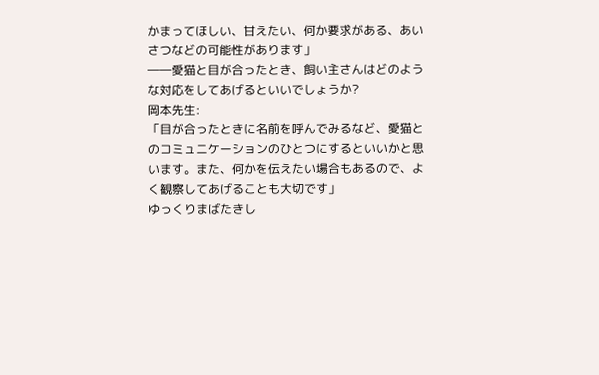かまってほしい、甘えたい、何か要求がある、あいさつなどの可能性があります」
――愛猫と目が合ったとき、飼い主さんはどのような対応をしてあげるといいでしょうか?
岡本先生:
「目が合ったときに名前を呼んでみるなど、愛猫とのコミュニケーションのひとつにするといいかと思います。また、何かを伝えたい場合もあるので、よく観察してあげることも大切です」
ゆっくりまばたきし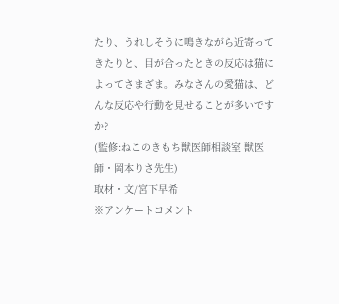たり、うれしそうに鳴きながら近寄ってきたりと、目が合ったときの反応は猫によってさまざま。みなさんの愛猫は、どんな反応や行動を見せることが多いですか?
(監修:ねこのきもち獣医師相談室 獣医師・岡本りさ先生)
取材・文/宮下早希
※アンケートコメント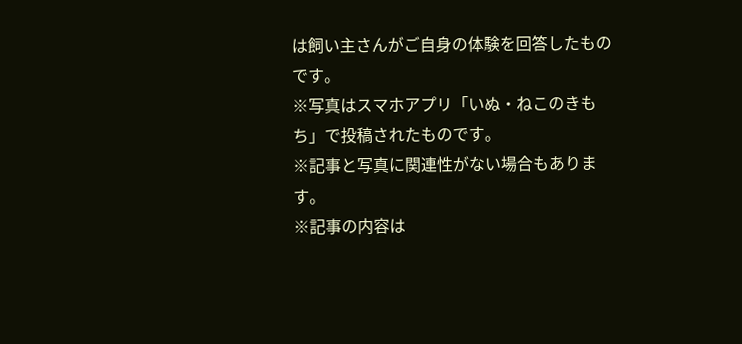は飼い主さんがご自身の体験を回答したものです。
※写真はスマホアプリ「いぬ・ねこのきもち」で投稿されたものです。
※記事と写真に関連性がない場合もあります。
※記事の内容は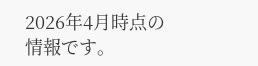2026年4月時点の情報です。